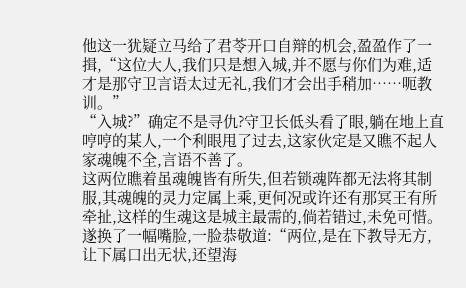他这一犹疑立马给了君苓开口自辩的机会,盈盈作了一揖,“这位大人,我们只是想入城,并不愿与你们为难,适才是那守卫言语太过无礼,我们才会出手稍加……呃教训。”
“入城?”确定不是寻仇?守卫长低头看了眼,躺在地上直哼哼的某人,一个利眼甩了过去,这家伙定是又瞧不起人家魂魄不全,言语不善了。
这两位瞧着虽魂魄皆有所失,但若锁魂阵都无法将其制服,其魂魄的灵力定属上乘,更何况或许还有那冥王有所牵扯,这样的生魂这是城主最需的,倘若错过,未免可惜。
遂换了一幅嘴脸,一脸恭敬道:“两位,是在下教导无方,让下属口出无状,还望海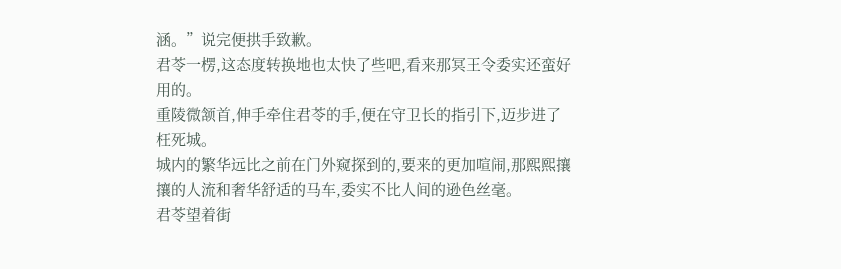涵。”说完便拱手致歉。
君苓一楞,这态度转换地也太快了些吧,看来那冥王令委实还蛮好用的。
重陵微颔首,伸手牵住君苓的手,便在守卫长的指引下,迈步进了枉死城。
城内的繁华远比之前在门外窥探到的,要来的更加喧闹,那熙熙攘攘的人流和奢华舒适的马车,委实不比人间的逊色丝毫。
君苓望着街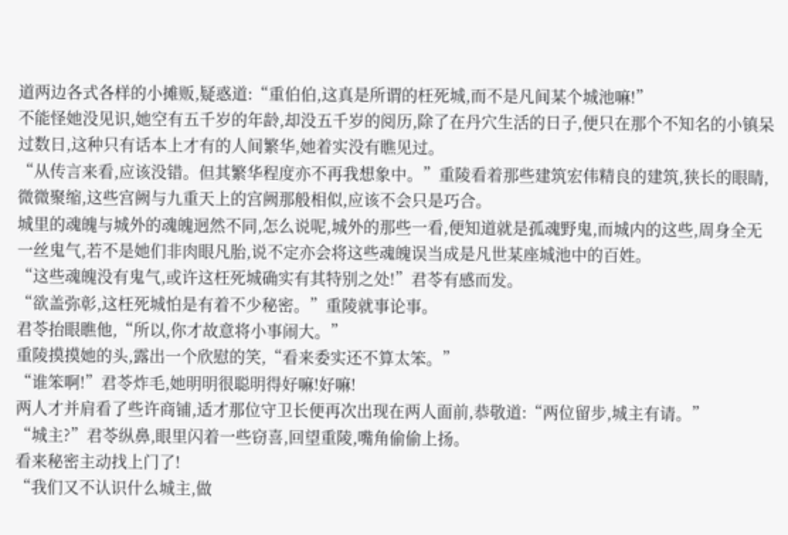道两边各式各样的小摊贩,疑惑道:“重伯伯,这真是所谓的枉死城,而不是凡间某个城池嘛!”
不能怪她没见识,她空有五千岁的年龄,却没五千岁的阅历,除了在丹穴生活的日子,便只在那个不知名的小镇呆过数日,这种只有话本上才有的人间繁华,她着实没有瞧见过。
“从传言来看,应该没错。但其繁华程度亦不再我想象中。”重陵看着那些建筑宏伟精良的建筑,狭长的眼睛,微微聚缩,这些宫阙与九重天上的宫阙那般相似,应该不会只是巧合。
城里的魂魄与城外的魂魄迥然不同,怎么说呢,城外的那些一看,便知道就是孤魂野鬼,而城内的这些,周身全无一丝鬼气,若不是她们非肉眼凡胎,说不定亦会将这些魂魄误当成是凡世某座城池中的百姓。
“这些魂魄没有鬼气,或许这枉死城确实有其特别之处!”君苓有感而发。
“欲盖弥彰,这枉死城怕是有着不少秘密。”重陵就事论事。
君苓抬眼瞧他,“所以,你才故意将小事闹大。”
重陵摸摸她的头,露出一个欣慰的笑,“看来委实还不算太笨。”
“谁笨啊!”君苓炸毛,她明明很聪明得好嘛!好嘛!
两人才并肩看了些许商铺,适才那位守卫长便再次出现在两人面前,恭敬道:“两位留步,城主有请。”
“城主?”君苓纵鼻,眼里闪着一些窃喜,回望重陵,嘴角偷偷上扬。
看来秘密主动找上门了!
“我们又不认识什么城主,做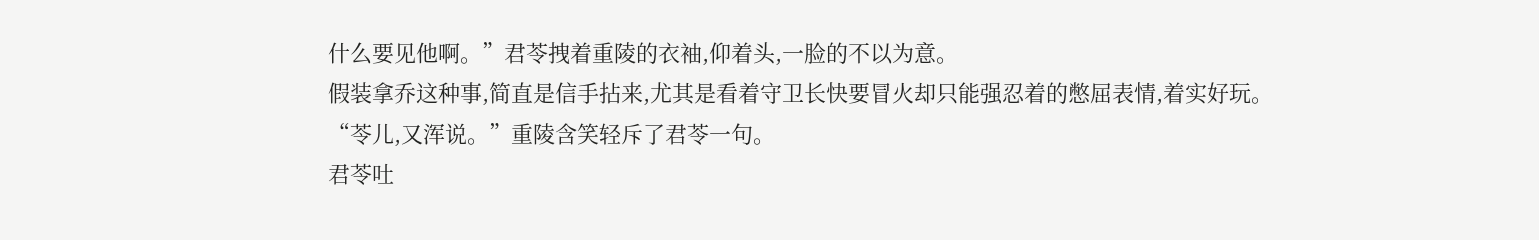什么要见他啊。”君苓拽着重陵的衣袖,仰着头,一脸的不以为意。
假装拿乔这种事,简直是信手拈来,尤其是看着守卫长快要冒火却只能强忍着的憋屈表情,着实好玩。
“苓儿,又浑说。”重陵含笑轻斥了君苓一句。
君苓吐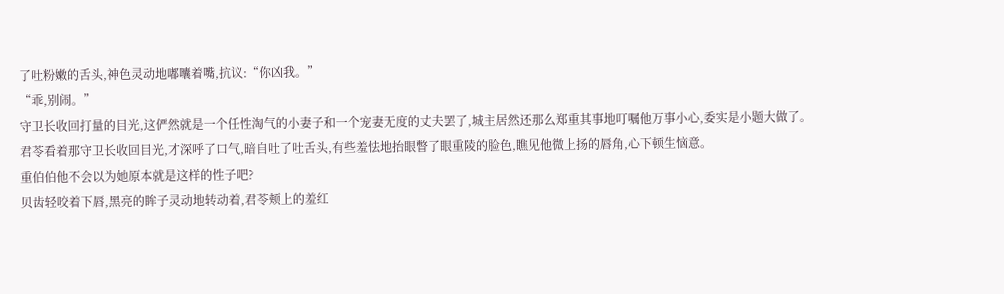了吐粉嫩的舌头,神色灵动地嘟囔着嘴,抗议:“你凶我。”
“乖,别闹。”
守卫长收回打量的目光,这俨然就是一个任性淘气的小妻子和一个宠妻无度的丈夫罢了,城主居然还那么郑重其事地叮嘱他万事小心,委实是小题大做了。
君苓看着那守卫长收回目光,才深呼了口气,暗自吐了吐舌头,有些羞怯地抬眼瞥了眼重陵的脸色,瞧见他微上扬的唇角,心下顿生恼意。
重伯伯他不会以为她原本就是这样的性子吧?
贝齿轻咬着下唇,黑亮的眸子灵动地转动着,君苓颊上的羞红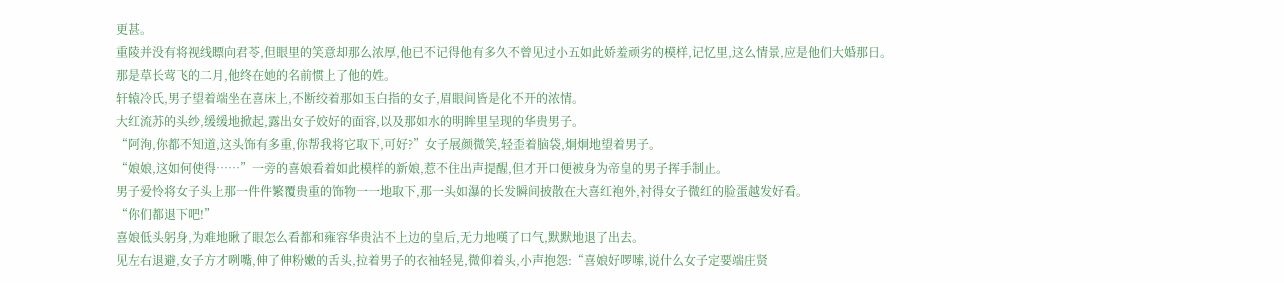更甚。
重陵并没有将视线瞟向君苓,但眼里的笑意却那么浓厚,他已不记得他有多久不曾见过小五如此娇羞顽劣的模样,记忆里,这么情景,应是他们大婚那日。
那是草长莺飞的二月,他终在她的名前惯上了他的姓。
轩辕冷氏,男子望着端坐在喜床上,不断绞着那如玉白指的女子,眉眼间皆是化不开的浓情。
大红流苏的头纱,缓缓地掀起,露出女子姣好的面容,以及那如水的明眸里呈现的华贵男子。
“阿洵,你都不知道,这头饰有多重,你帮我将它取下,可好?”女子展颜微笑,轻歪着脑袋,炯炯地望着男子。
“娘娘,这如何使得……”一旁的喜娘看着如此模样的新娘,惹不住出声提醒,但才开口便被身为帝皇的男子挥手制止。
男子爱怜将女子头上那一件件繁覆贵重的饰物一一地取下,那一头如瀑的长发瞬间披散在大喜红袍外,衬得女子微红的脸蛋越发好看。
“你们都退下吧!”
喜娘低头躬身,为难地瞅了眼怎么看都和雍容华贵沾不上边的皇后,无力地嘆了口气,默默地退了出去。
见左右退避,女子方才咧嘴,伸了伸粉嫩的舌头,拉着男子的衣袖轻晃,微仰着头,小声抱怨:“喜娘好啰嗦,说什么女子定要端庄贤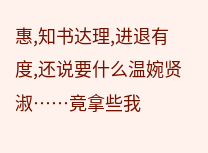惠,知书达理,进退有度,还说要什么温婉贤淑……竟拿些我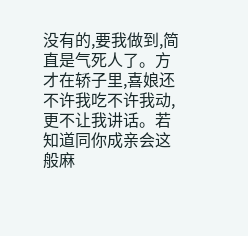没有的,要我做到,简直是气死人了。方才在轿子里,喜娘还不许我吃不许我动,更不让我讲话。若知道同你成亲会这般麻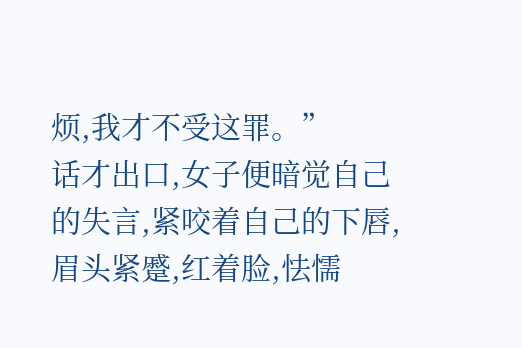烦,我才不受这罪。”
话才出口,女子便暗觉自己的失言,紧咬着自己的下唇,眉头紧蹙,红着脸,怯懦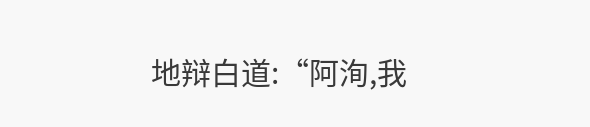地辩白道:“阿洵,我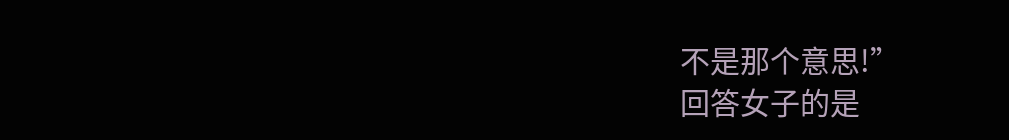不是那个意思!”
回答女子的是